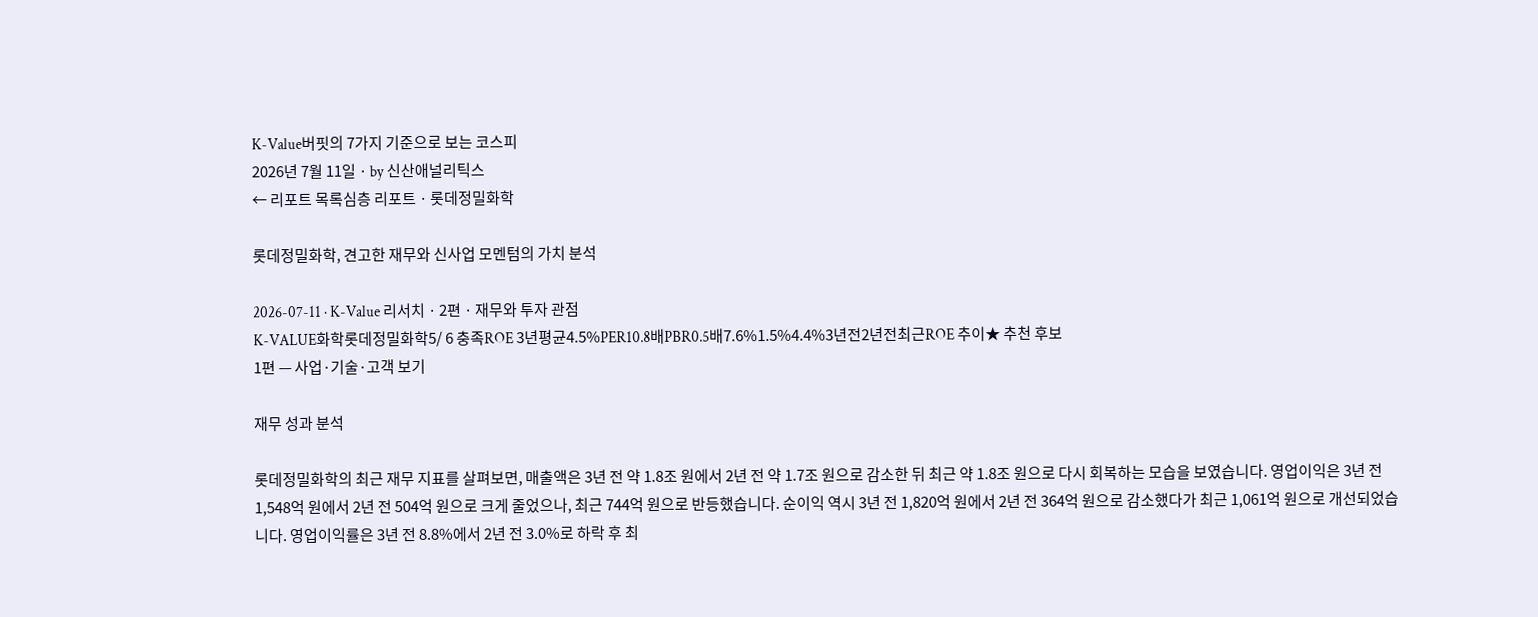K-Value버핏의 7가지 기준으로 보는 코스피
2026년 7월 11일 · by 신산애널리틱스
← 리포트 목록심층 리포트 · 롯데정밀화학

롯데정밀화학, 견고한 재무와 신사업 모멘텀의 가치 분석

2026-07-11 · K-Value 리서치 · 2편 · 재무와 투자 관점
K-VALUE화학롯데정밀화학5/ 6 충족ROE 3년평균4.5%PER10.8배PBR0.5배7.6%1.5%4.4%3년전2년전최근ROE 추이★ 추천 후보
1편 — 사업·기술·고객 보기

재무 성과 분석

롯데정밀화학의 최근 재무 지표를 살펴보면, 매출액은 3년 전 약 1.8조 원에서 2년 전 약 1.7조 원으로 감소한 뒤 최근 약 1.8조 원으로 다시 회복하는 모습을 보였습니다. 영업이익은 3년 전 1,548억 원에서 2년 전 504억 원으로 크게 줄었으나, 최근 744억 원으로 반등했습니다. 순이익 역시 3년 전 1,820억 원에서 2년 전 364억 원으로 감소했다가 최근 1,061억 원으로 개선되었습니다. 영업이익률은 3년 전 8.8%에서 2년 전 3.0%로 하락 후 최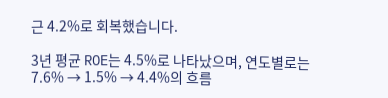근 4.2%로 회복했습니다.

3년 평균 ROE는 4.5%로 나타났으며, 연도별로는 7.6% → 1.5% → 4.4%의 흐름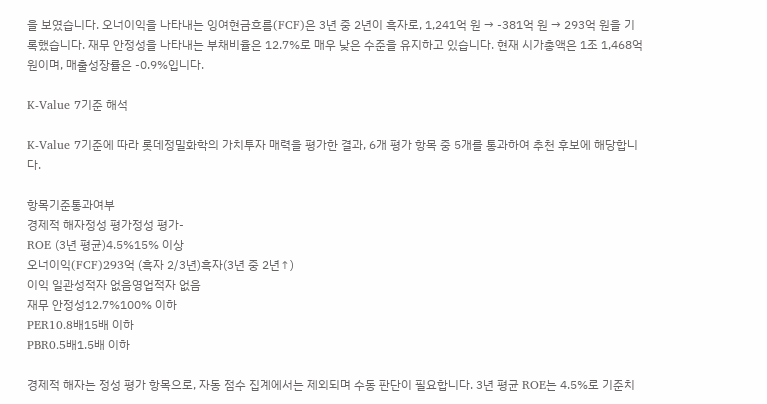을 보였습니다. 오너이익을 나타내는 잉여현금흐름(FCF)은 3년 중 2년이 흑자로, 1,241억 원 → -381억 원 → 293억 원을 기록했습니다. 재무 안정성을 나타내는 부채비율은 12.7%로 매우 낮은 수준을 유지하고 있습니다. 현재 시가총액은 1조 1,468억 원이며, 매출성장률은 -0.9%입니다.

K-Value 7기준 해석

K-Value 7기준에 따라 롯데정밀화학의 가치투자 매력을 평가한 결과, 6개 평가 항목 중 5개를 통과하여 추천 후보에 해당합니다.

항목기준통과여부
경제적 해자정성 평가정성 평가-
ROE (3년 평균)4.5%15% 이상
오너이익(FCF)293억 (흑자 2/3년)흑자(3년 중 2년↑)
이익 일관성적자 없음영업적자 없음
재무 안정성12.7%100% 이하
PER10.8배15배 이하
PBR0.5배1.5배 이하

경제적 해자는 정성 평가 항목으로, 자동 점수 집계에서는 제외되며 수동 판단이 필요합니다. 3년 평균 ROE는 4.5%로 기준치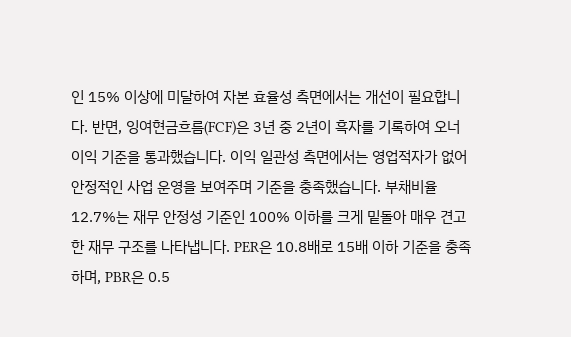인 15% 이상에 미달하여 자본 효율성 측면에서는 개선이 필요합니다. 반면, 잉여현금흐름(FCF)은 3년 중 2년이 흑자를 기록하여 오너이익 기준을 통과했습니다. 이익 일관성 측면에서는 영업적자가 없어 안정적인 사업 운영을 보여주며 기준을 충족했습니다. 부채비율 12.7%는 재무 안정성 기준인 100% 이하를 크게 밑돌아 매우 견고한 재무 구조를 나타냅니다. PER은 10.8배로 15배 이하 기준을 충족하며, PBR은 0.5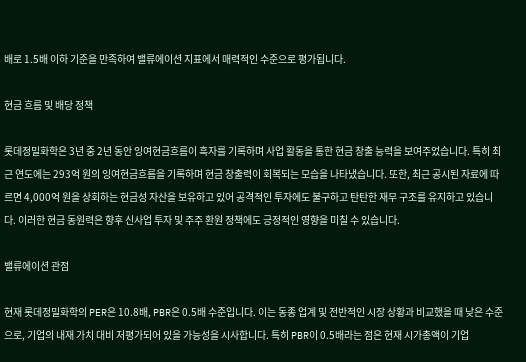배로 1.5배 이하 기준을 만족하여 밸류에이션 지표에서 매력적인 수준으로 평가됩니다.

현금 흐름 및 배당 정책

롯데정밀화학은 3년 중 2년 동안 잉여현금흐름이 흑자를 기록하며 사업 활동을 통한 현금 창출 능력을 보여주었습니다. 특히 최근 연도에는 293억 원의 잉여현금흐름을 기록하며 현금 창출력이 회복되는 모습을 나타냈습니다. 또한, 최근 공시된 자료에 따르면 4,000억 원을 상회하는 현금성 자산을 보유하고 있어 공격적인 투자에도 불구하고 탄탄한 재무 구조를 유지하고 있습니다. 이러한 현금 동원력은 향후 신사업 투자 및 주주 환원 정책에도 긍정적인 영향을 미칠 수 있습니다.

밸류에이션 관점

현재 롯데정밀화학의 PER은 10.8배, PBR은 0.5배 수준입니다. 이는 동종 업계 및 전반적인 시장 상황과 비교했을 때 낮은 수준으로, 기업의 내재 가치 대비 저평가되어 있을 가능성을 시사합니다. 특히 PBR이 0.5배라는 점은 현재 시가총액이 기업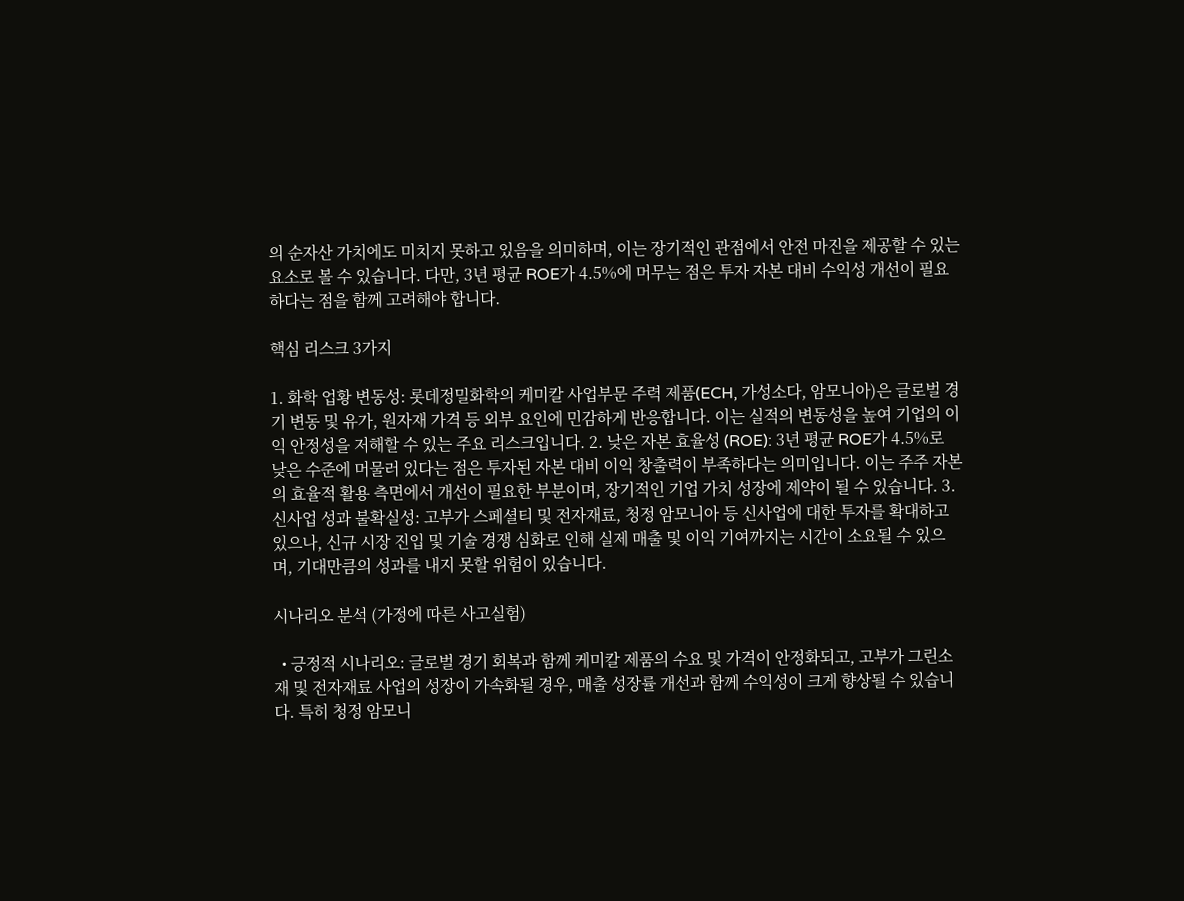의 순자산 가치에도 미치지 못하고 있음을 의미하며, 이는 장기적인 관점에서 안전 마진을 제공할 수 있는 요소로 볼 수 있습니다. 다만, 3년 평균 ROE가 4.5%에 머무는 점은 투자 자본 대비 수익성 개선이 필요하다는 점을 함께 고려해야 합니다.

핵심 리스크 3가지

1. 화학 업황 변동성: 롯데정밀화학의 케미칼 사업부문 주력 제품(ECH, 가성소다, 암모니아)은 글로벌 경기 변동 및 유가, 원자재 가격 등 외부 요인에 민감하게 반응합니다. 이는 실적의 변동성을 높여 기업의 이익 안정성을 저해할 수 있는 주요 리스크입니다. 2. 낮은 자본 효율성 (ROE): 3년 평균 ROE가 4.5%로 낮은 수준에 머물러 있다는 점은 투자된 자본 대비 이익 창출력이 부족하다는 의미입니다. 이는 주주 자본의 효율적 활용 측면에서 개선이 필요한 부분이며, 장기적인 기업 가치 성장에 제약이 될 수 있습니다. 3. 신사업 성과 불확실성: 고부가 스페셜티 및 전자재료, 청정 암모니아 등 신사업에 대한 투자를 확대하고 있으나, 신규 시장 진입 및 기술 경쟁 심화로 인해 실제 매출 및 이익 기여까지는 시간이 소요될 수 있으며, 기대만큼의 성과를 내지 못할 위험이 있습니다.

시나리오 분석 (가정에 따른 사고실험)

  • 긍정적 시나리오: 글로벌 경기 회복과 함께 케미칼 제품의 수요 및 가격이 안정화되고, 고부가 그린소재 및 전자재료 사업의 성장이 가속화될 경우, 매출 성장률 개선과 함께 수익성이 크게 향상될 수 있습니다. 특히 청정 암모니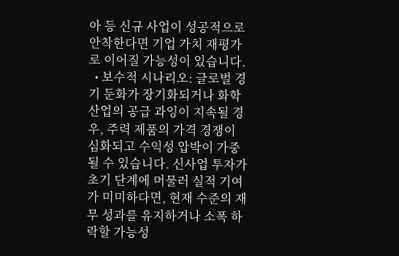아 등 신규 사업이 성공적으로 안착한다면 기업 가치 재평가로 이어질 가능성이 있습니다.
  • 보수적 시나리오: 글로벌 경기 둔화가 장기화되거나 화학 산업의 공급 과잉이 지속될 경우, 주력 제품의 가격 경쟁이 심화되고 수익성 압박이 가중될 수 있습니다. 신사업 투자가 초기 단계에 머물러 실적 기여가 미미하다면, 현재 수준의 재무 성과를 유지하거나 소폭 하락할 가능성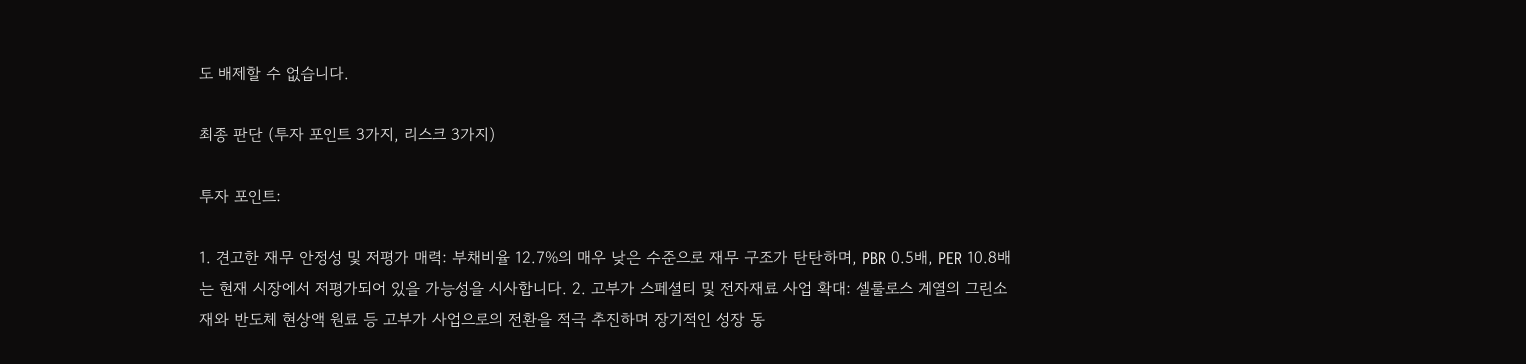도 배제할 수 없습니다.

최종 판단 (투자 포인트 3가지, 리스크 3가지)

투자 포인트:

1. 견고한 재무 안정성 및 저평가 매력: 부채비율 12.7%의 매우 낮은 수준으로 재무 구조가 탄탄하며, PBR 0.5배, PER 10.8배는 현재 시장에서 저평가되어 있을 가능성을 시사합니다. 2. 고부가 스페셜티 및 전자재료 사업 확대: 셀룰로스 계열의 그린소재와 반도체 현상액 원료 등 고부가 사업으로의 전환을 적극 추진하며 장기적인 성장 동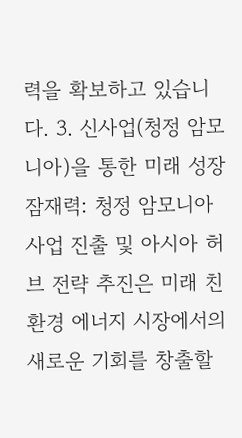력을 확보하고 있습니다. 3. 신사업(청정 암모니아)을 통한 미래 성장 잠재력: 청정 암모니아 사업 진출 및 아시아 허브 전략 추진은 미래 친환경 에너지 시장에서의 새로운 기회를 창출할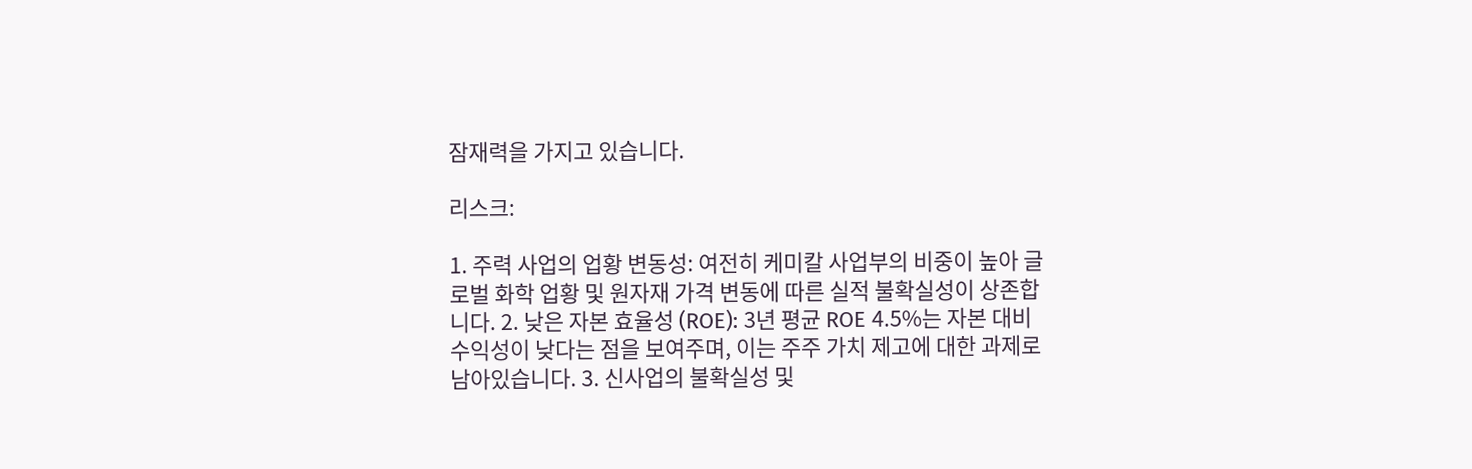잠재력을 가지고 있습니다.

리스크:

1. 주력 사업의 업황 변동성: 여전히 케미칼 사업부의 비중이 높아 글로벌 화학 업황 및 원자재 가격 변동에 따른 실적 불확실성이 상존합니다. 2. 낮은 자본 효율성 (ROE): 3년 평균 ROE 4.5%는 자본 대비 수익성이 낮다는 점을 보여주며, 이는 주주 가치 제고에 대한 과제로 남아있습니다. 3. 신사업의 불확실성 및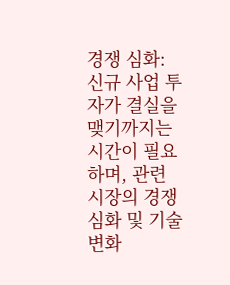경쟁 심화: 신규 사업 투자가 결실을 맺기까지는 시간이 필요하며, 관련 시장의 경쟁 심화 및 기술 변화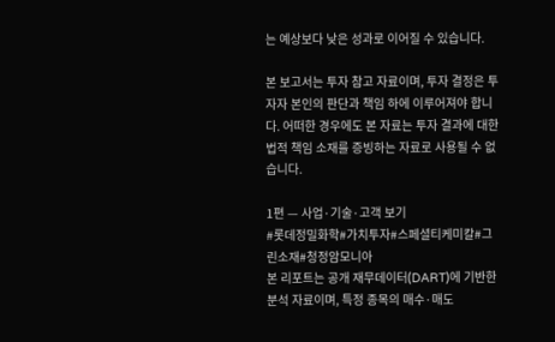는 예상보다 낮은 성과로 이어질 수 있습니다.

본 보고서는 투자 참고 자료이며, 투자 결정은 투자자 본인의 판단과 책임 하에 이루어져야 합니다. 어떠한 경우에도 본 자료는 투자 결과에 대한 법적 책임 소재를 증빙하는 자료로 사용될 수 없습니다.

1편 — 사업·기술·고객 보기
#롯데정밀화학#가치투자#스페셜티케미칼#그린소재#청정암모니아
본 리포트는 공개 재무데이터(DART)에 기반한 분석 자료이며, 특정 종목의 매수·매도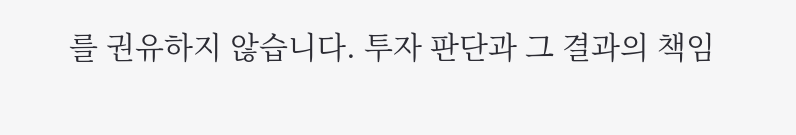를 권유하지 않습니다. 투자 판단과 그 결과의 책임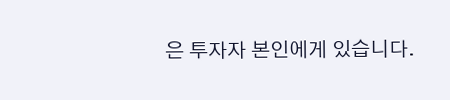은 투자자 본인에게 있습니다.